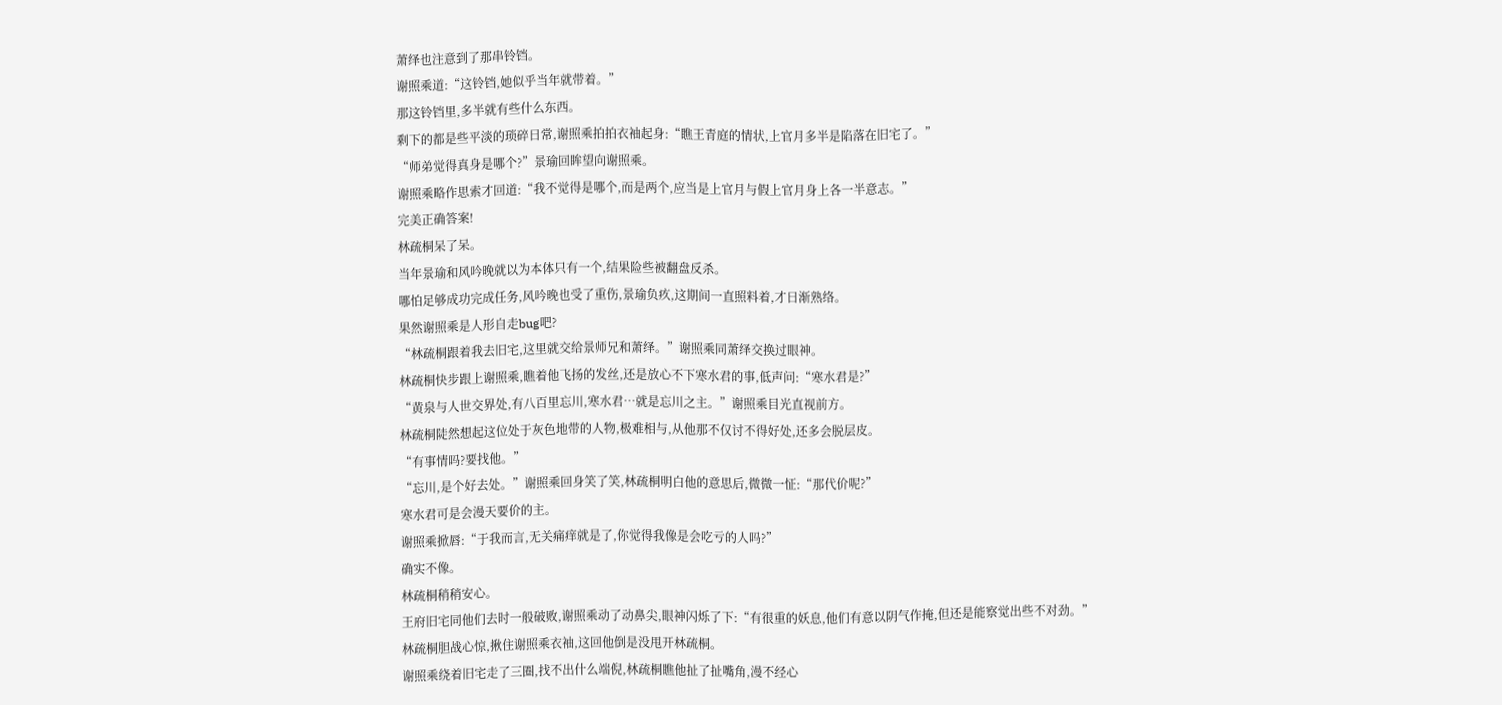萧绎也注意到了那串铃铛。
谢照乘道:“这铃铛,她似乎当年就带着。”
那这铃铛里,多半就有些什么东西。
剩下的都是些平淡的琐碎日常,谢照乘拍拍衣袖起身:“瞧王青庭的情状,上官月多半是陷落在旧宅了。”
“师弟觉得真身是哪个?”景瑜回眸望向谢照乘。
谢照乘略作思索才回道:“我不觉得是哪个,而是两个,应当是上官月与假上官月身上各一半意志。”
完美正确答案!
林疏桐呆了呆。
当年景瑜和风吟晚就以为本体只有一个,结果险些被翻盘反杀。
哪怕足够成功完成任务,风吟晚也受了重伤,景瑜负疚,这期间一直照料着,才日渐熟络。
果然谢照乘是人形自走bug吧?
“林疏桐跟着我去旧宅,这里就交给景师兄和萧绎。”谢照乘同萧绎交换过眼神。
林疏桐快步跟上谢照乘,瞧着他飞扬的发丝,还是放心不下寒水君的事,低声问:“寒水君是?”
“黄泉与人世交界处,有八百里忘川,寒水君…就是忘川之主。”谢照乘目光直视前方。
林疏桐陡然想起这位处于灰色地带的人物,极难相与,从他那不仅讨不得好处,还多会脱层皮。
“有事情吗?要找他。”
“忘川,是个好去处。”谢照乘回身笑了笑,林疏桐明白他的意思后,微微一怔:“那代价呢?”
寒水君可是会漫天要价的主。
谢照乘掀唇:“于我而言,无关痛痒就是了,你觉得我像是会吃亏的人吗?”
确实不像。
林疏桐稍稍安心。
王府旧宅同他们去时一般破败,谢照乘动了动鼻尖,眼神闪烁了下:“有很重的妖息,他们有意以阴气作掩,但还是能察觉出些不对劲。”
林疏桐胆战心惊,揪住谢照乘衣袖,这回他倒是没甩开林疏桐。
谢照乘绕着旧宅走了三圈,找不出什么端倪,林疏桐瞧他扯了扯嘴角,漫不经心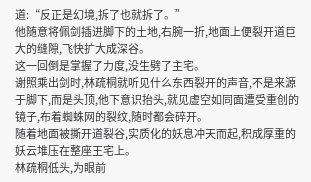道:“反正是幻境,拆了也就拆了。”
他随意将佩剑插进脚下的土地,右腕一折,地面上便裂开道巨大的缝隙,飞快扩大成深谷。
这一回倒是掌握了力度,没生劈了主宅。
谢照乘出剑时,林疏桐就听见什么东西裂开的声音,不是来源于脚下,而是头顶,他下意识抬头,就见虚空如同面遭受重创的镜子,布着蜘蛛网的裂纹,随时都会碎开。
随着地面被撕开道裂谷,实质化的妖息冲天而起,积成厚重的妖云堆压在整座王宅上。
林疏桐低头,为眼前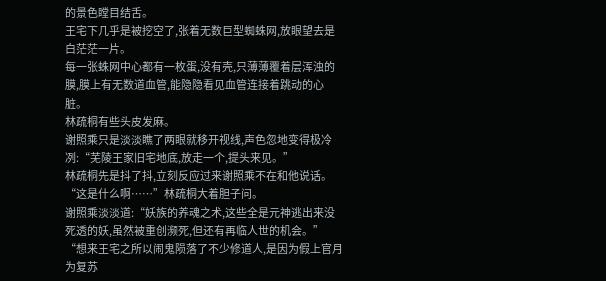的景色瞠目结舌。
王宅下几乎是被挖空了,张着无数巨型蜘蛛网,放眼望去是白茫茫一片。
每一张蛛网中心都有一枚蛋,没有壳,只薄薄覆着层浑浊的膜,膜上有无数道血管,能隐隐看见血管连接着跳动的心脏。
林疏桐有些头皮发麻。
谢照乘只是淡淡瞧了两眼就移开视线,声色忽地变得极冷冽:“芜陵王家旧宅地底,放走一个,提头来见。”
林疏桐先是抖了抖,立刻反应过来谢照乘不在和他说话。
“这是什么啊……”林疏桐大着胆子问。
谢照乘淡淡道:“妖族的养魂之术,这些全是元神逃出来没死透的妖,虽然被重创濒死,但还有再临人世的机会。”
“想来王宅之所以闹鬼陨落了不少修道人,是因为假上官月为复苏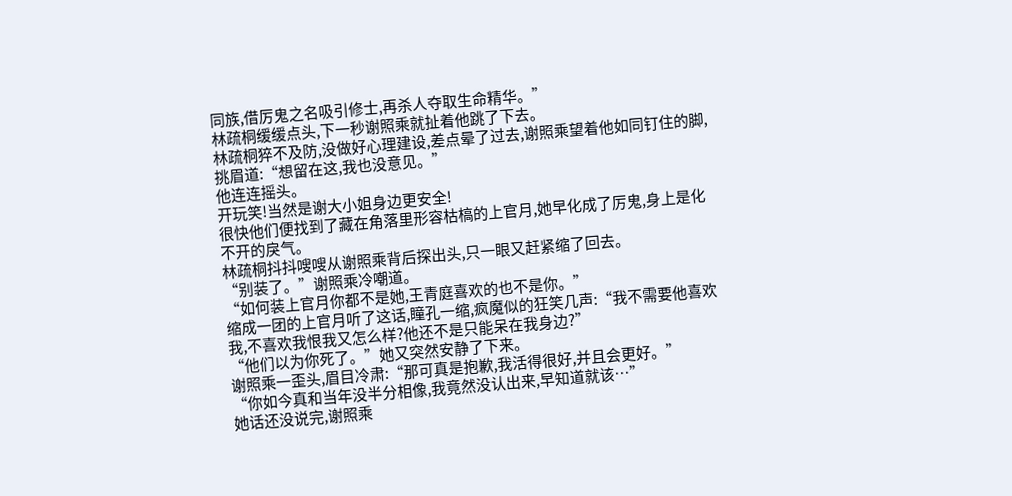同族,借厉鬼之名吸引修士,再杀人夺取生命精华。”
林疏桐缓缓点头,下一秒谢照乘就扯着他跳了下去。
林疏桐猝不及防,没做好心理建设,差点晕了过去,谢照乘望着他如同钉住的脚,挑眉道:“想留在这,我也没意见。”
他连连摇头。
开玩笑!当然是谢大小姐身边更安全!
很快他们便找到了藏在角落里形容枯槁的上官月,她早化成了厉鬼,身上是化不开的戾气。
林疏桐抖抖嗖嗖从谢照乘背后探出头,只一眼又赶紧缩了回去。
“别装了。”谢照乘冷嘲道。
“如何装上官月你都不是她,王青庭喜欢的也不是你。”
缩成一团的上官月听了这话,瞳孔一缩,疯魔似的狂笑几声:“我不需要他喜欢我,不喜欢我恨我又怎么样?他还不是只能呆在我身边?”
“他们以为你死了。”她又突然安静了下来。
谢照乘一歪头,眉目冷肃:“那可真是抱歉,我活得很好,并且会更好。”
“你如今真和当年没半分相像,我竟然没认出来,早知道就该…”
她话还没说完,谢照乘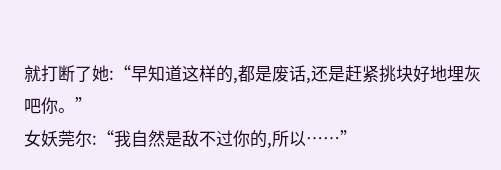就打断了她:“早知道这样的,都是废话,还是赶紧挑块好地埋灰吧你。”
女妖莞尔:“我自然是敌不过你的,所以……”